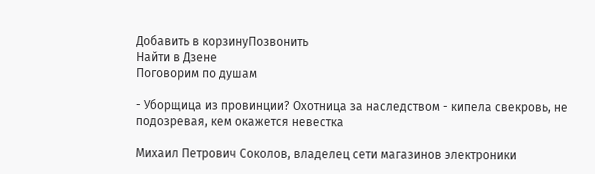Добавить в корзинуПозвонить
Найти в Дзене
Поговорим по душам

- Уборщица из провинции? Охотница за наследством - кипела свекровь, не подозревая, кем окажется невестка

Михаил Петрович Соколов, владелец сети магазинов электроники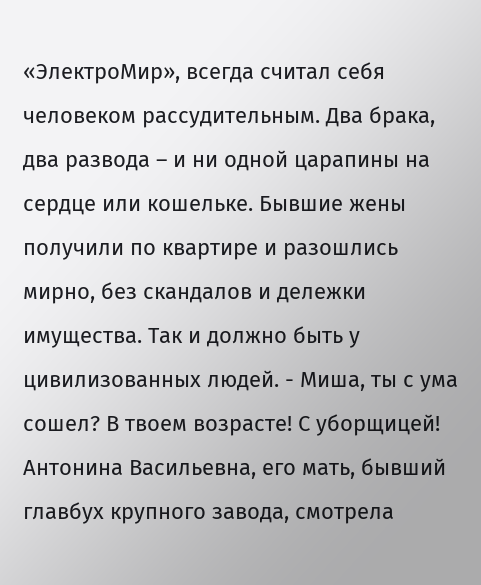«ЭлектроМир», всегда считал себя человеком рассудительным. Два брака, два развода – и ни одной царапины на сердце или кошельке. Бывшие жены получили по квартире и разошлись мирно, без скандалов и дележки имущества. Так и должно быть у цивилизованных людей. - Миша, ты с ума сошел? В твоем возрасте! С уборщицей! Антонина Васильевна, его мать, бывший главбух крупного завода, смотрела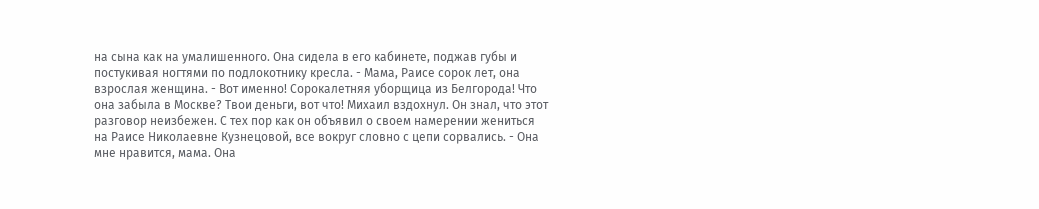на сына как на умалишенного. Она сидела в его кабинете, поджав губы и постукивая ногтями по подлокотнику кресла. - Мама, Раисе сорок лет, она взрослая женщина. - Вот именно! Сорокалетняя уборщица из Белгорода! Что она забыла в Москве? Твои деньги, вот что! Михаил вздохнул. Он знал, что этот разговор неизбежен. С тех пор как он объявил о своем намерении жениться на Раисе Николаевне Кузнецовой, все вокруг словно с цепи сорвались. - Она мне нравится, мама. Она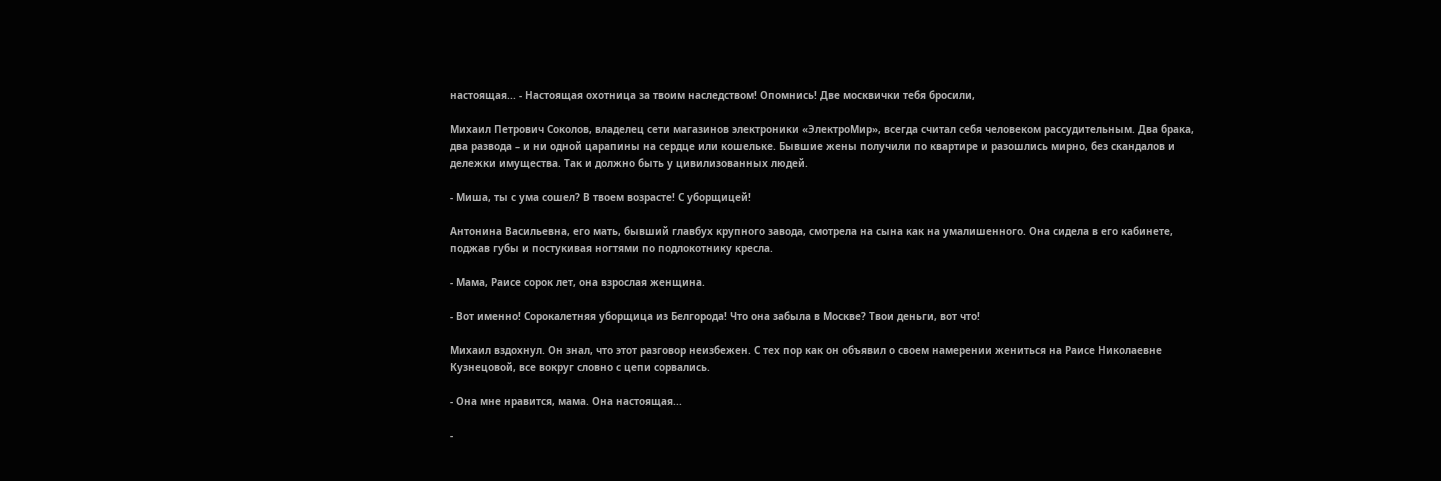настоящая... - Настоящая охотница за твоим наследством! Опомнись! Две москвички тебя бросили,

Михаил Петрович Соколов, владелец сети магазинов электроники «ЭлектроМир», всегда считал себя человеком рассудительным. Два брака, два развода – и ни одной царапины на сердце или кошельке. Бывшие жены получили по квартире и разошлись мирно, без скандалов и дележки имущества. Так и должно быть у цивилизованных людей.

- Миша, ты с ума сошел? В твоем возрасте! С уборщицей!

Антонина Васильевна, его мать, бывший главбух крупного завода, смотрела на сына как на умалишенного. Она сидела в его кабинете, поджав губы и постукивая ногтями по подлокотнику кресла.

- Мама, Раисе сорок лет, она взрослая женщина.

- Вот именно! Сорокалетняя уборщица из Белгорода! Что она забыла в Москве? Твои деньги, вот что!

Михаил вздохнул. Он знал, что этот разговор неизбежен. С тех пор как он объявил о своем намерении жениться на Раисе Николаевне Кузнецовой, все вокруг словно с цепи сорвались.

- Она мне нравится, мама. Она настоящая...

-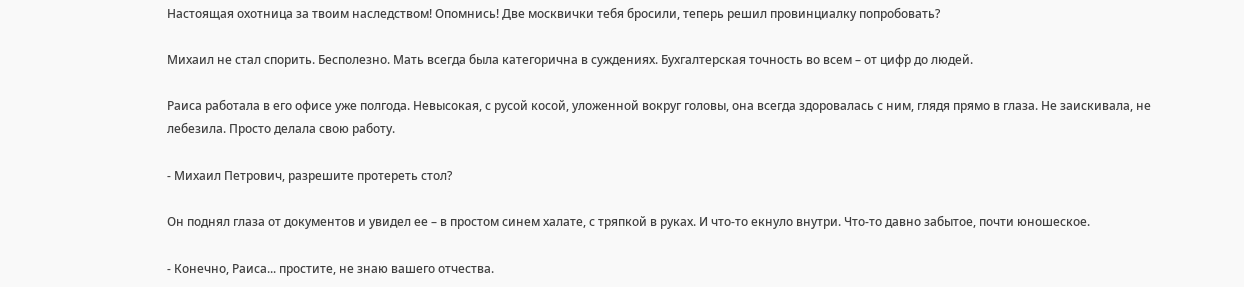Настоящая охотница за твоим наследством! Опомнись! Две москвички тебя бросили, теперь решил провинциалку попробовать?

Михаил не стал спорить. Бесполезно. Мать всегда была категорична в суждениях. Бухгалтерская точность во всем – от цифр до людей.

Раиса работала в его офисе уже полгода. Невысокая, с русой косой, уложенной вокруг головы, она всегда здоровалась с ним, глядя прямо в глаза. Не заискивала, не лебезила. Просто делала свою работу.

- Михаил Петрович, разрешите протереть стол?

Он поднял глаза от документов и увидел ее – в простом синем халате, с тряпкой в руках. И что-то екнуло внутри. Что-то давно забытое, почти юношеское.

- Конечно, Раиса... простите, не знаю вашего отчества.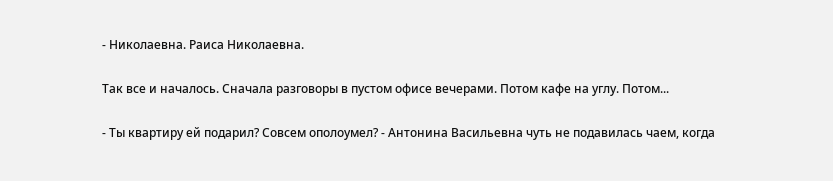- Николаевна. Раиса Николаевна.

Так все и началось. Сначала разговоры в пустом офисе вечерами. Потом кафе на углу. Потом...

- Ты квартиру ей подарил? Совсем ополоумел? - Антонина Васильевна чуть не подавилась чаем, когда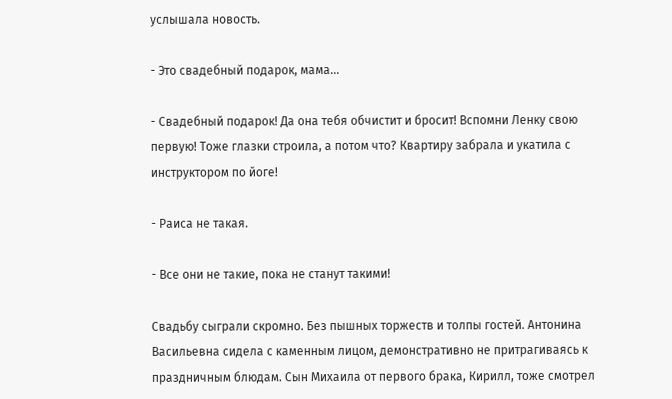услышала новость.

- Это свадебный подарок, мама...

- Свадебный подарок! Да она тебя обчистит и бросит! Вспомни Ленку свою первую! Тоже глазки строила, а потом что? Квартиру забрала и укатила с инструктором по йоге!

- Раиса не такая.

- Все они не такие, пока не станут такими!

Свадьбу сыграли скромно. Без пышных торжеств и толпы гостей. Антонина Васильевна сидела с каменным лицом, демонстративно не притрагиваясь к праздничным блюдам. Сын Михаила от первого брака, Кирилл, тоже смотрел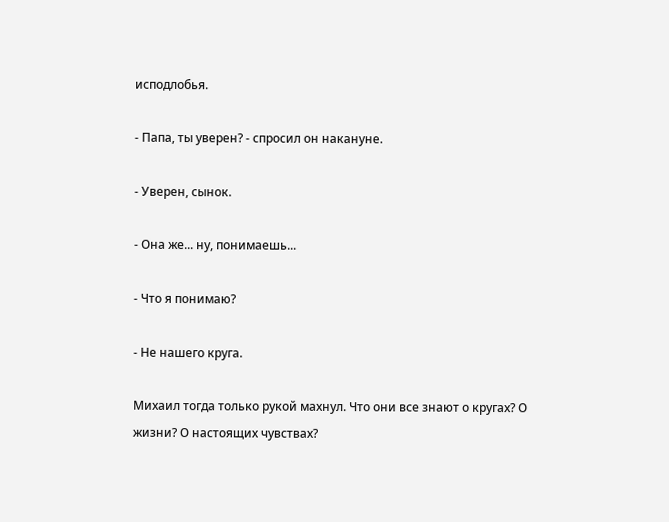исподлобья.

- Папа, ты уверен? - спросил он накануне.

- Уверен, сынок.

- Она же... ну, понимаешь...

- Что я понимаю?

- Не нашего круга.

Михаил тогда только рукой махнул. Что они все знают о кругах? О жизни? О настоящих чувствах?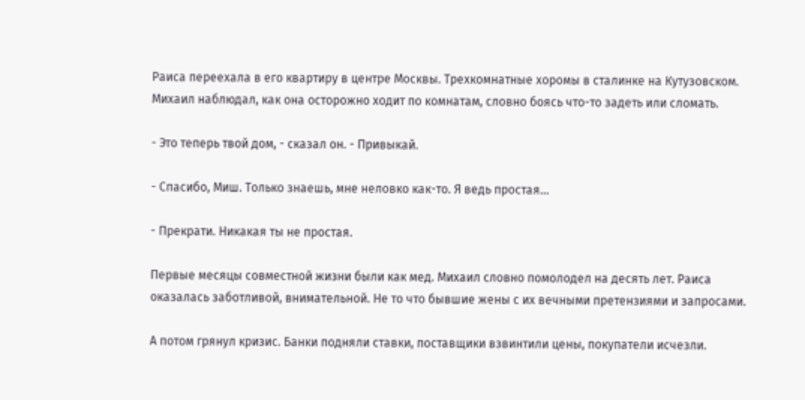Раиса переехала в его квартиру в центре Москвы. Трехкомнатные хоромы в сталинке на Кутузовском. Михаил наблюдал, как она осторожно ходит по комнатам, словно боясь что-то задеть или сломать.

- Это теперь твой дом, - сказал он. - Привыкай.

- Спасибо, Миш. Только знаешь, мне неловко как-то. Я ведь простая...

- Прекрати. Никакая ты не простая.

Первые месяцы совместной жизни были как мед. Михаил словно помолодел на десять лет. Раиса оказалась заботливой, внимательной. Не то что бывшие жены с их вечными претензиями и запросами.

А потом грянул кризис. Банки подняли ставки, поставщики взвинтили цены, покупатели исчезли.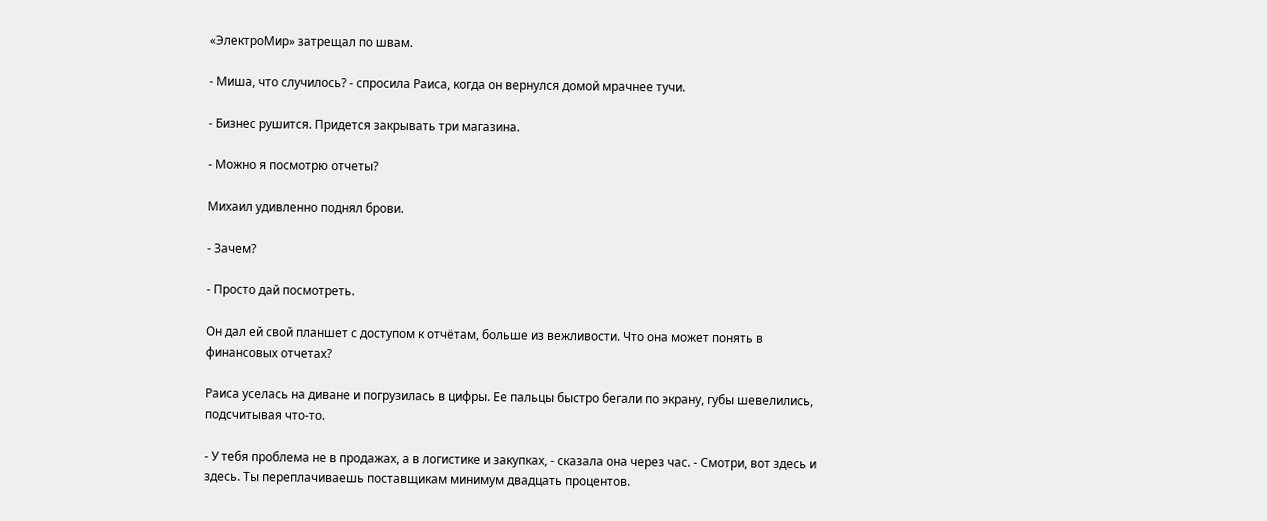«ЭлектроМир» затрещал по швам.

- Миша, что случилось? - спросила Раиса, когда он вернулся домой мрачнее тучи.

- Бизнес рушится. Придется закрывать три магазина.

- Можно я посмотрю отчеты?

Михаил удивленно поднял брови.

- Зачем?

- Просто дай посмотреть.

Он дал ей свой планшет с доступом к отчётам, больше из вежливости. Что она может понять в финансовых отчетах?

Раиса уселась на диване и погрузилась в цифры. Ее пальцы быстро бегали по экрану, губы шевелились, подсчитывая что-то.

- У тебя проблема не в продажах, а в логистике и закупках, - сказала она через час. - Смотри, вот здесь и здесь. Ты переплачиваешь поставщикам минимум двадцать процентов.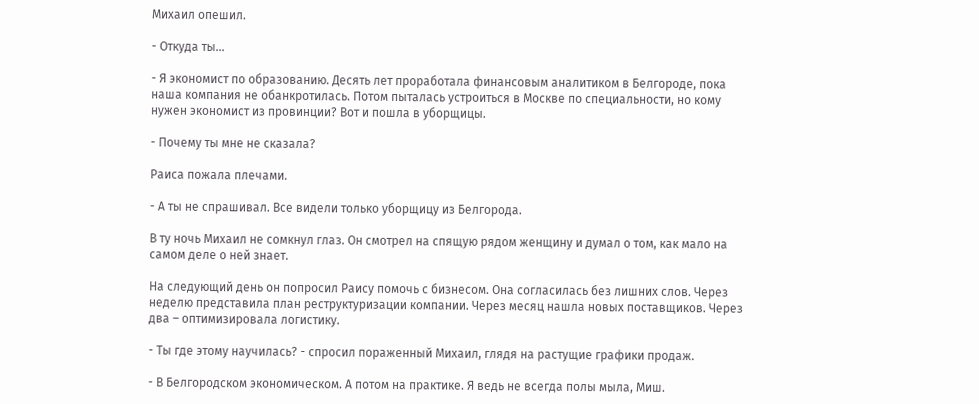Михаил опешил.

- Откуда ты...

- Я экономист по образованию. Десять лет проработала финансовым аналитиком в Белгороде, пока наша компания не обанкротилась. Потом пыталась устроиться в Москве по специальности, но кому нужен экономист из провинции? Вот и пошла в уборщицы.

- Почему ты мне не сказала?

Раиса пожала плечами.

- А ты не спрашивал. Все видели только уборщицу из Белгорода.

В ту ночь Михаил не сомкнул глаз. Он смотрел на спящую рядом женщину и думал о том, как мало на самом деле о ней знает.

На следующий день он попросил Раису помочь с бизнесом. Она согласилась без лишних слов. Через неделю представила план реструктуризации компании. Через месяц нашла новых поставщиков. Через два – оптимизировала логистику.

- Ты где этому научилась? - спросил пораженный Михаил, глядя на растущие графики продаж.

- В Белгородском экономическом. А потом на практике. Я ведь не всегда полы мыла, Миш.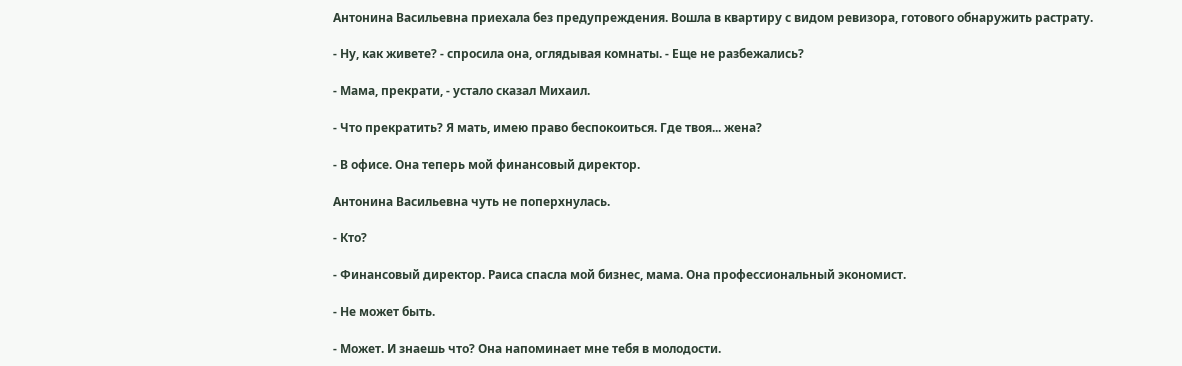Антонина Васильевна приехала без предупреждения. Вошла в квартиру с видом ревизора, готового обнаружить растрату.

- Ну, как живете? - спросила она, оглядывая комнаты. - Еще не разбежались?

- Мама, прекрати, - устало сказал Михаил.

- Что прекратить? Я мать, имею право беспокоиться. Где твоя... жена?

- В офисе. Она теперь мой финансовый директор.

Антонина Васильевна чуть не поперхнулась.

- Кто?

- Финансовый директор. Раиса спасла мой бизнес, мама. Она профессиональный экономист.

- Не может быть.

- Может. И знаешь что? Она напоминает мне тебя в молодости.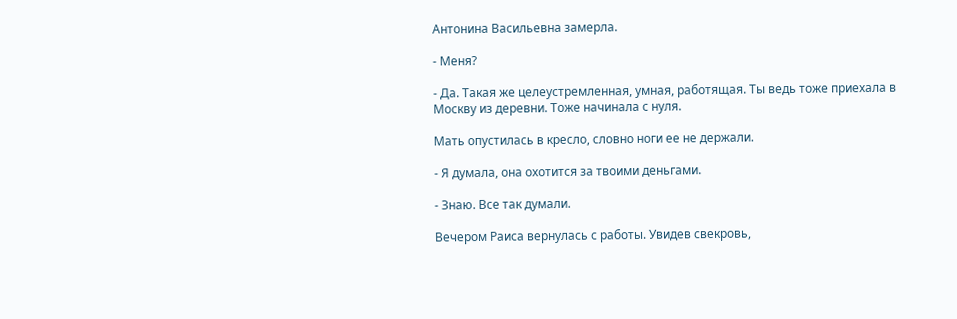Антонина Васильевна замерла.

- Меня?

- Да. Такая же целеустремленная, умная, работящая. Ты ведь тоже приехала в Москву из деревни. Тоже начинала с нуля.

Мать опустилась в кресло, словно ноги ее не держали.

- Я думала, она охотится за твоими деньгами.

- Знаю. Все так думали.

Вечером Раиса вернулась с работы. Увидев свекровь,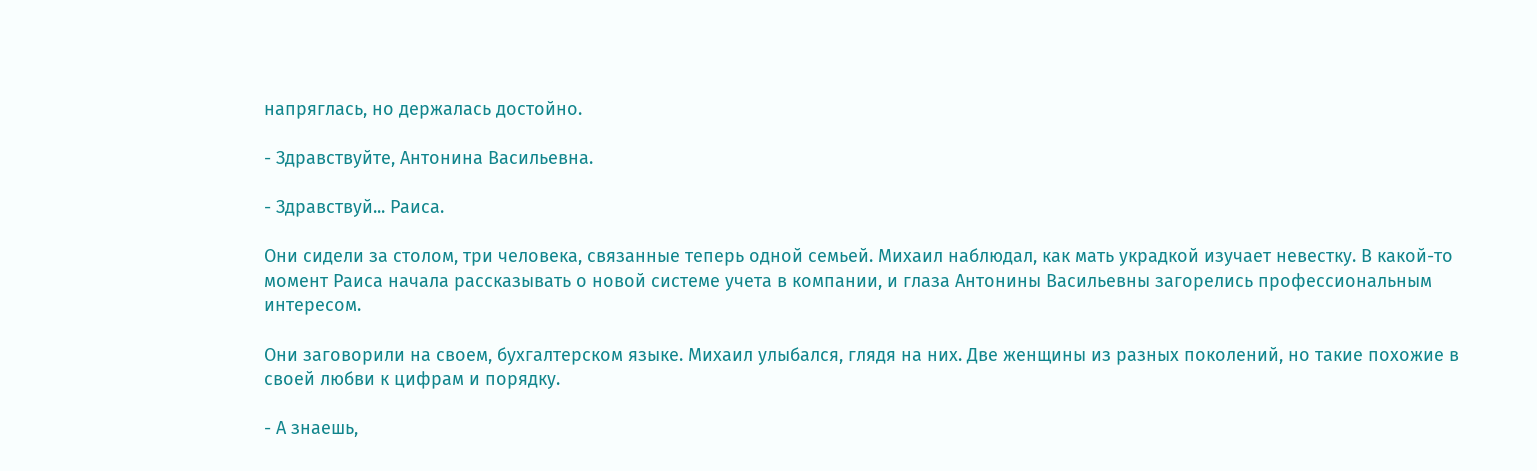напряглась, но держалась достойно.

- Здравствуйте, Антонина Васильевна.

- Здравствуй... Раиса.

Они сидели за столом, три человека, связанные теперь одной семьей. Михаил наблюдал, как мать украдкой изучает невестку. В какой-то момент Раиса начала рассказывать о новой системе учета в компании, и глаза Антонины Васильевны загорелись профессиональным интересом.

Они заговорили на своем, бухгалтерском языке. Михаил улыбался, глядя на них. Две женщины из разных поколений, но такие похожие в своей любви к цифрам и порядку.

- А знаешь,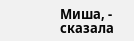Миша, - сказала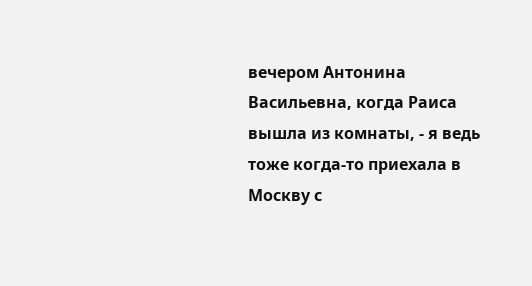вечером Антонина Васильевна, когда Раиса вышла из комнаты, - я ведь тоже когда-то приехала в Москву с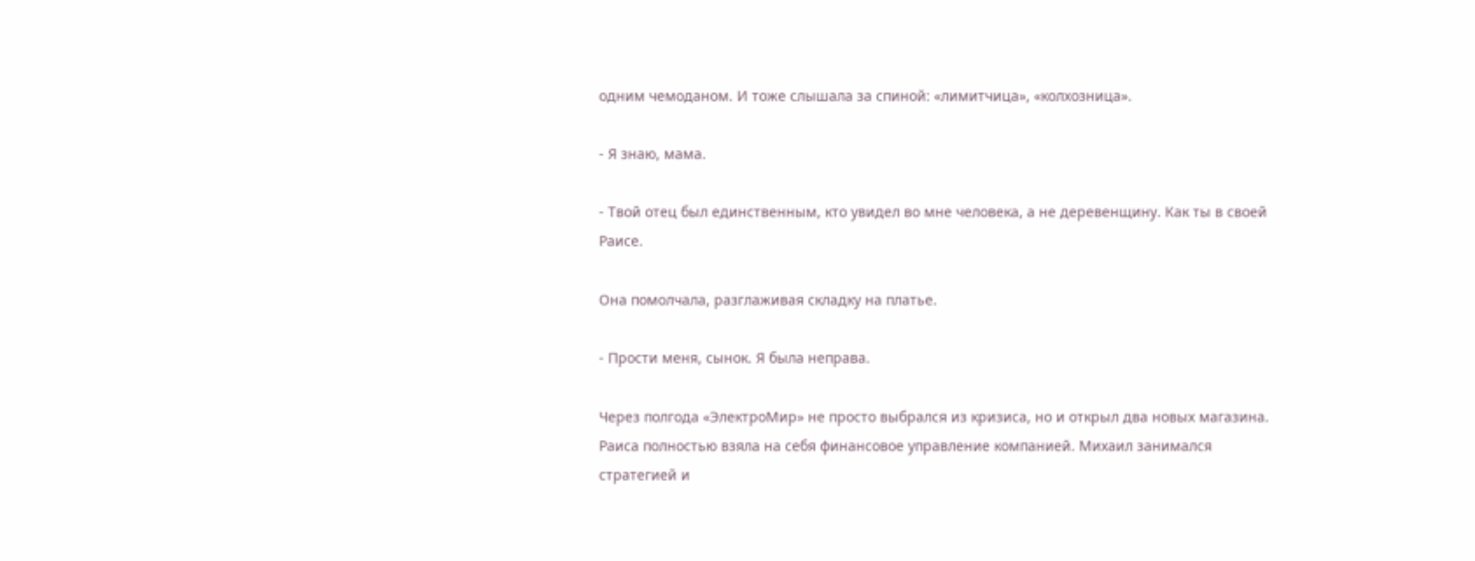одним чемоданом. И тоже слышала за спиной: «лимитчица», «колхозница».

- Я знаю, мама.

- Твой отец был единственным, кто увидел во мне человека, а не деревенщину. Как ты в своей Раисе.

Она помолчала, разглаживая складку на платье.

- Прости меня, сынок. Я была неправа.

Через полгода «ЭлектроМир» не просто выбрался из кризиса, но и открыл два новых магазина. Раиса полностью взяла на себя финансовое управление компанией. Михаил занимался стратегией и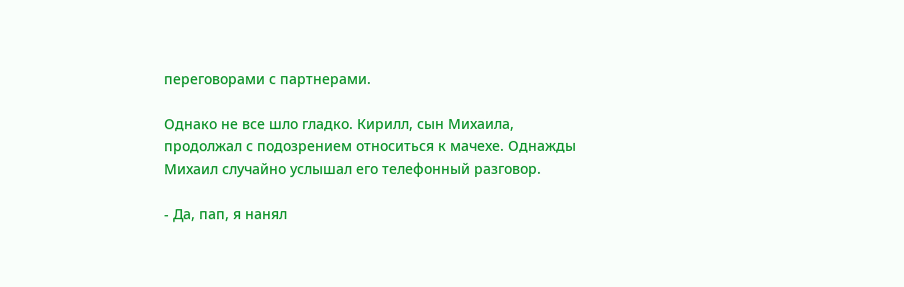переговорами с партнерами.

Однако не все шло гладко. Кирилл, сын Михаила, продолжал с подозрением относиться к мачехе. Однажды Михаил случайно услышал его телефонный разговор.

- Да, пап, я нанял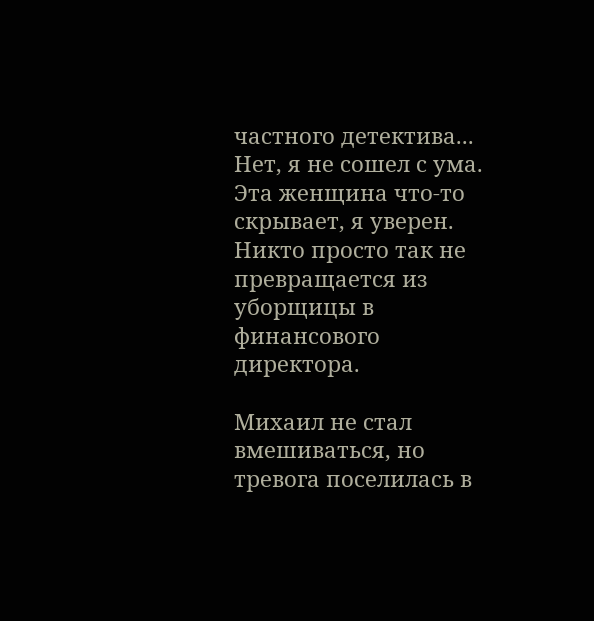частного детектива... Нет, я не сошел с ума. Эта женщина что-то скрывает, я уверен. Никто просто так не превращается из уборщицы в финансового директора.

Михаил не стал вмешиваться, но тревога поселилась в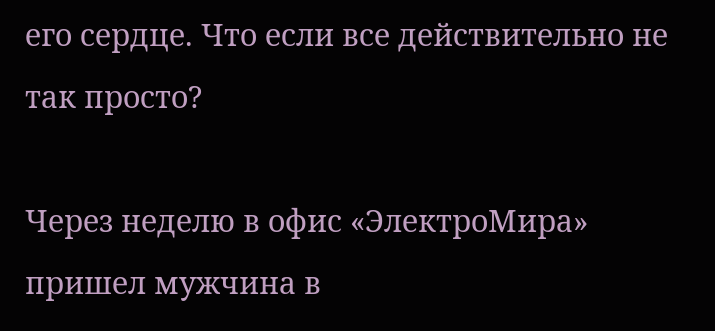его сердце. Что если все действительно не так просто?

Через неделю в офис «ЭлектроМира» пришел мужчина в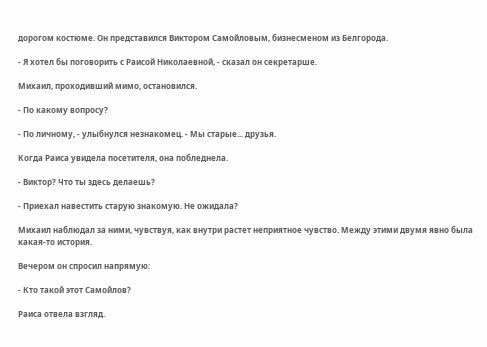дорогом костюме. Он представился Виктором Самойловым, бизнесменом из Белгорода.

- Я хотел бы поговорить с Раисой Николаевной, - сказал он секретарше.

Михаил, проходивший мимо, остановился.

- По какому вопросу?

- По личному, - улыбнулся незнакомец. - Мы старые... друзья.

Когда Раиса увидела посетителя, она побледнела.

- Виктор? Что ты здесь делаешь?

- Приехал навестить старую знакомую. Не ожидала?

Михаил наблюдал за ними, чувствуя, как внутри растет неприятное чувство. Между этими двумя явно была какая-то история.

Вечером он спросил напрямую:

- Кто такой этот Самойлов?

Раиса отвела взгляд.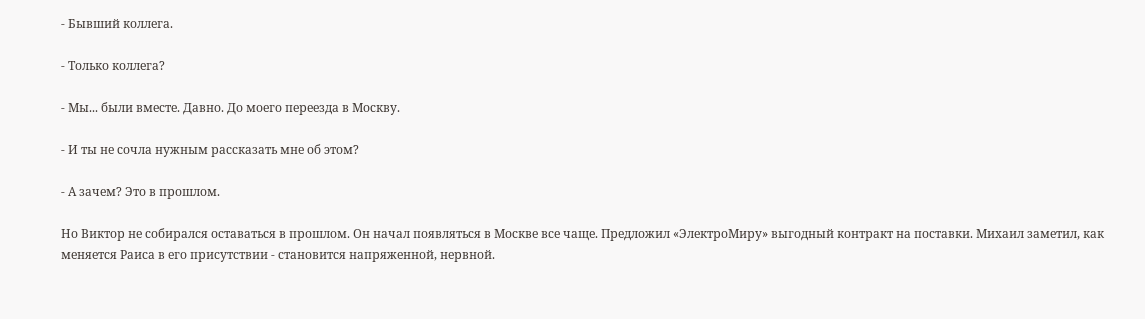- Бывший коллега.

- Только коллега?

- Мы... были вместе. Давно. До моего переезда в Москву.

- И ты не сочла нужным рассказать мне об этом?

- А зачем? Это в прошлом.

Но Виктор не собирался оставаться в прошлом. Он начал появляться в Москве все чаще. Предложил «ЭлектроМиру» выгодный контракт на поставки. Михаил заметил, как меняется Раиса в его присутствии - становится напряженной, нервной.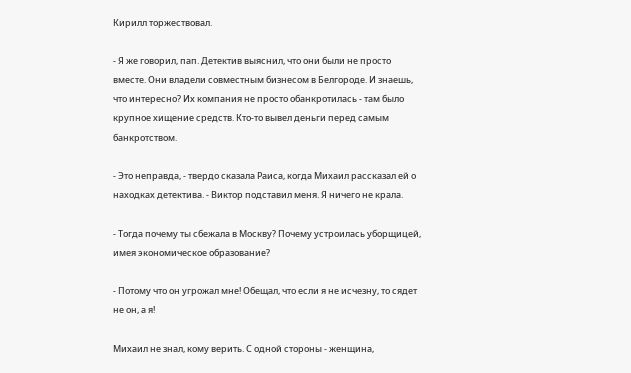Кирилл торжествовал.

- Я же говорил, пап. Детектив выяснил, что они были не просто вместе. Они владели совместным бизнесом в Белгороде. И знаешь, что интересно? Их компания не просто обанкротилась - там было крупное хищение средств. Кто-то вывел деньги перед самым банкротством.

- Это неправда, - твердо сказала Раиса, когда Михаил рассказал ей о находках детектива. - Виктор подставил меня. Я ничего не крала.

- Тогда почему ты сбежала в Москву? Почему устроилась уборщицей, имея экономическое образование?

- Потому что он угрожал мне! Обещал, что если я не исчезну, то сядет не он, а я!

Михаил не знал, кому верить. С одной стороны - женщина,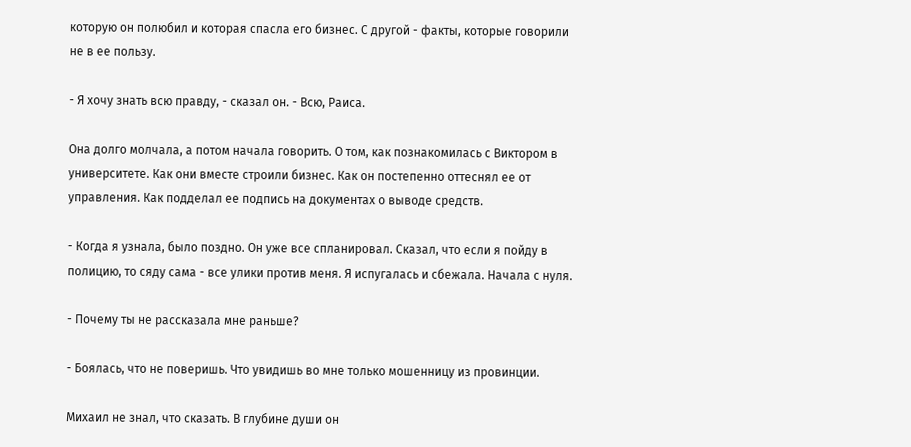которую он полюбил и которая спасла его бизнес. С другой - факты, которые говорили не в ее пользу.

- Я хочу знать всю правду, - сказал он. - Всю, Раиса.

Она долго молчала, а потом начала говорить. О том, как познакомилась с Виктором в университете. Как они вместе строили бизнес. Как он постепенно оттеснял ее от управления. Как подделал ее подпись на документах о выводе средств.

- Когда я узнала, было поздно. Он уже все спланировал. Сказал, что если я пойду в полицию, то сяду сама - все улики против меня. Я испугалась и сбежала. Начала с нуля.

- Почему ты не рассказала мне раньше?

- Боялась, что не поверишь. Что увидишь во мне только мошенницу из провинции.

Михаил не знал, что сказать. В глубине души он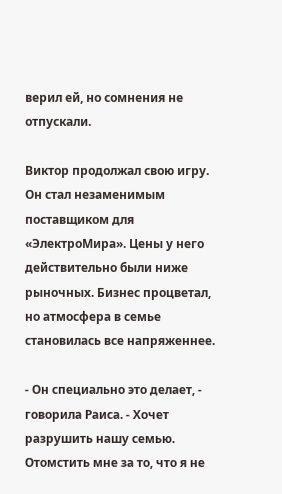верил ей, но сомнения не отпускали.

Виктор продолжал свою игру. Он стал незаменимым поставщиком для «ЭлектроМира». Цены у него действительно были ниже рыночных. Бизнес процветал, но атмосфера в семье становилась все напряженнее.

- Он специально это делает, - говорила Раиса. - Хочет разрушить нашу семью. Отомстить мне за то, что я не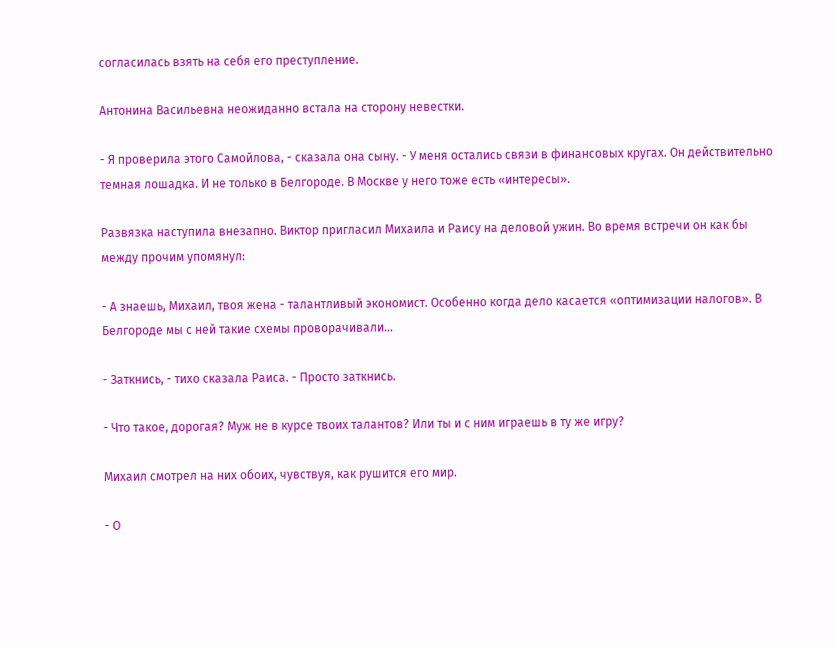согласилась взять на себя его преступление.

Антонина Васильевна неожиданно встала на сторону невестки.

- Я проверила этого Самойлова, - сказала она сыну. - У меня остались связи в финансовых кругах. Он действительно темная лошадка. И не только в Белгороде. В Москве у него тоже есть «интересы».

Развязка наступила внезапно. Виктор пригласил Михаила и Раису на деловой ужин. Во время встречи он как бы между прочим упомянул:

- А знаешь, Михаил, твоя жена - талантливый экономист. Особенно когда дело касается «оптимизации налогов». В Белгороде мы с ней такие схемы проворачивали...

- Заткнись, - тихо сказала Раиса. - Просто заткнись.

- Что такое, дорогая? Муж не в курсе твоих талантов? Или ты и с ним играешь в ту же игру?

Михаил смотрел на них обоих, чувствуя, как рушится его мир.

- О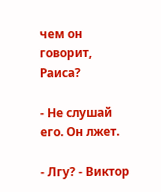чем он говорит, Раиса?

- Не слушай его. Он лжет.

- Лгу? - Виктор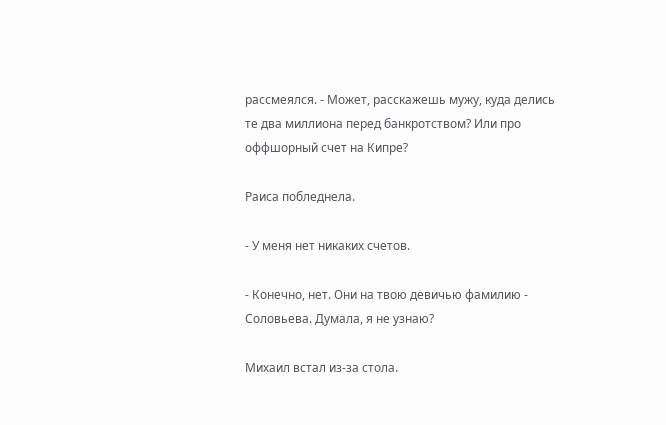рассмеялся. - Может, расскажешь мужу, куда делись те два миллиона перед банкротством? Или про оффшорный счет на Кипре?

Раиса побледнела.

- У меня нет никаких счетов.

- Конечно, нет. Они на твою девичью фамилию - Соловьева. Думала, я не узнаю?

Михаил встал из-за стола.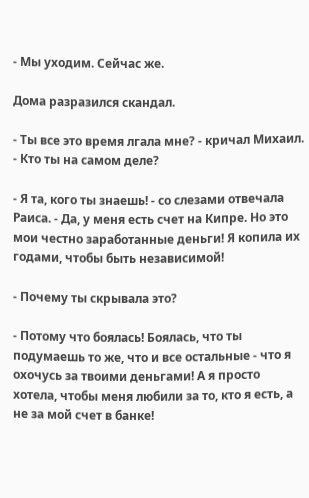- Мы уходим. Сейчас же.

Дома разразился скандал.

- Ты все это время лгала мне? - кричал Михаил. - Кто ты на самом деле?

- Я та, кого ты знаешь! - со слезами отвечала Раиса. - Да, у меня есть счет на Кипре. Но это мои честно заработанные деньги! Я копила их годами, чтобы быть независимой!

- Почему ты скрывала это?

- Потому что боялась! Боялась, что ты подумаешь то же, что и все остальные - что я охочусь за твоими деньгами! А я просто хотела, чтобы меня любили за то, кто я есть, а не за мой счет в банке!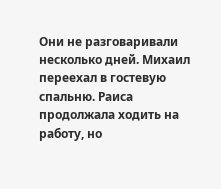Они не разговаривали несколько дней. Михаил переехал в гостевую спальню. Раиса продолжала ходить на работу, но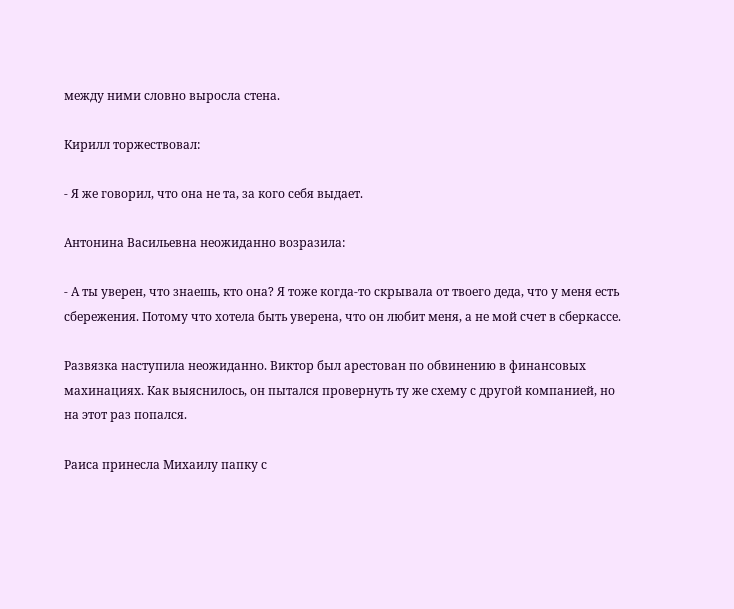между ними словно выросла стена.

Кирилл торжествовал:

- Я же говорил, что она не та, за кого себя выдает.

Антонина Васильевна неожиданно возразила:

- А ты уверен, что знаешь, кто она? Я тоже когда-то скрывала от твоего деда, что у меня есть сбережения. Потому что хотела быть уверена, что он любит меня, а не мой счет в сберкассе.

Развязка наступила неожиданно. Виктор был арестован по обвинению в финансовых махинациях. Как выяснилось, он пытался провернуть ту же схему с другой компанией, но на этот раз попался.

Раиса принесла Михаилу папку с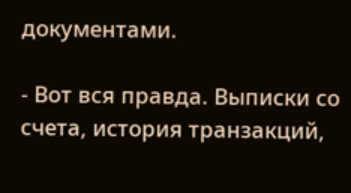документами.

- Вот вся правда. Выписки со счета, история транзакций,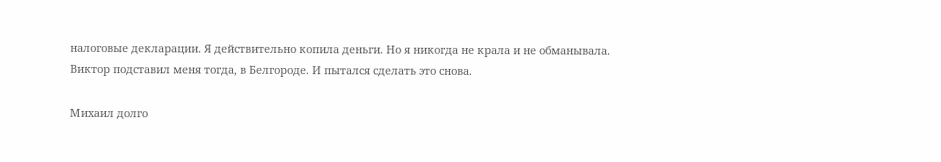налоговые декларации. Я действительно копила деньги. Но я никогда не крала и не обманывала. Виктор подставил меня тогда, в Белгороде. И пытался сделать это снова.

Михаил долго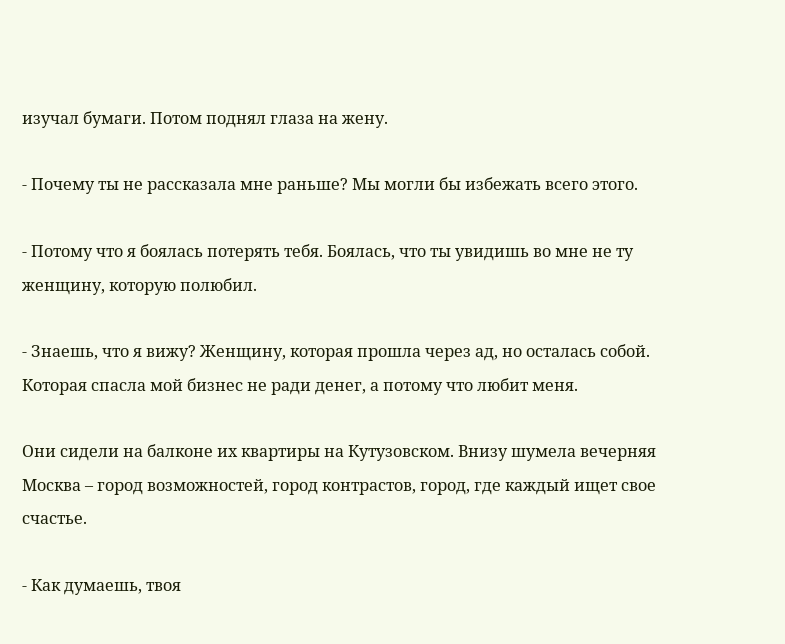изучал бумаги. Потом поднял глаза на жену.

- Почему ты не рассказала мне раньше? Мы могли бы избежать всего этого.

- Потому что я боялась потерять тебя. Боялась, что ты увидишь во мне не ту женщину, которую полюбил.

- Знаешь, что я вижу? Женщину, которая прошла через ад, но осталась собой. Которая спасла мой бизнес не ради денег, а потому что любит меня.

Они сидели на балконе их квартиры на Кутузовском. Внизу шумела вечерняя Москва – город возможностей, город контрастов, город, где каждый ищет свое счастье.

- Как думаешь, твоя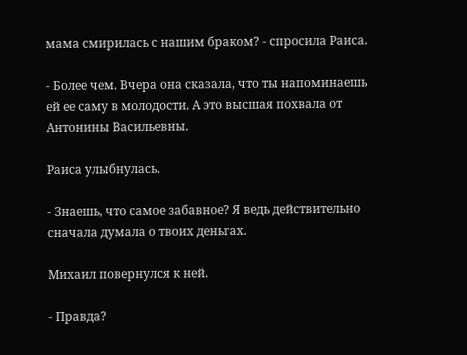мама смирилась с нашим браком? - спросила Раиса.

- Более чем. Вчера она сказала, что ты напоминаешь ей ее саму в молодости. А это высшая похвала от Антонины Васильевны.

Раиса улыбнулась.

- Знаешь, что самое забавное? Я ведь действительно сначала думала о твоих деньгах.

Михаил повернулся к ней.

- Правда?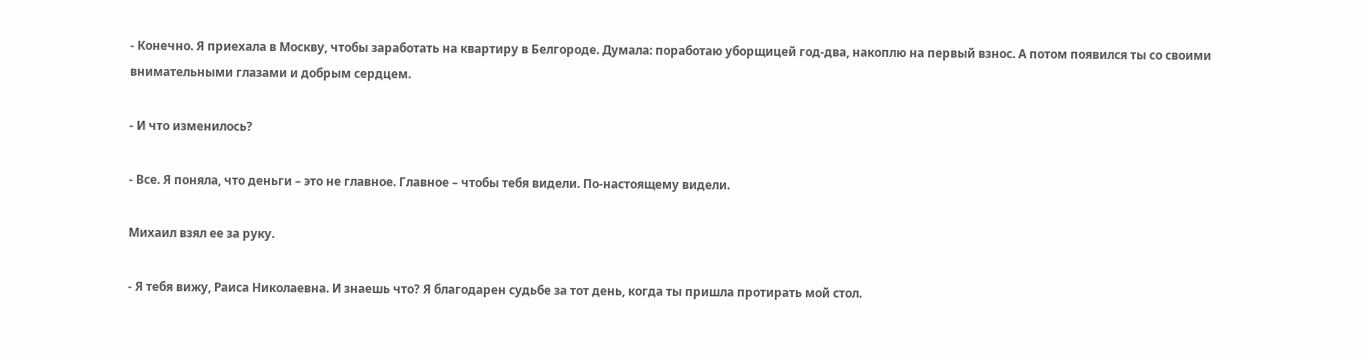- Конечно. Я приехала в Москву, чтобы заработать на квартиру в Белгороде. Думала: поработаю уборщицей год-два, накоплю на первый взнос. А потом появился ты со своими внимательными глазами и добрым сердцем.

- И что изменилось?

- Все. Я поняла, что деньги – это не главное. Главное – чтобы тебя видели. По-настоящему видели.

Михаил взял ее за руку.

- Я тебя вижу, Раиса Николаевна. И знаешь что? Я благодарен судьбе за тот день, когда ты пришла протирать мой стол.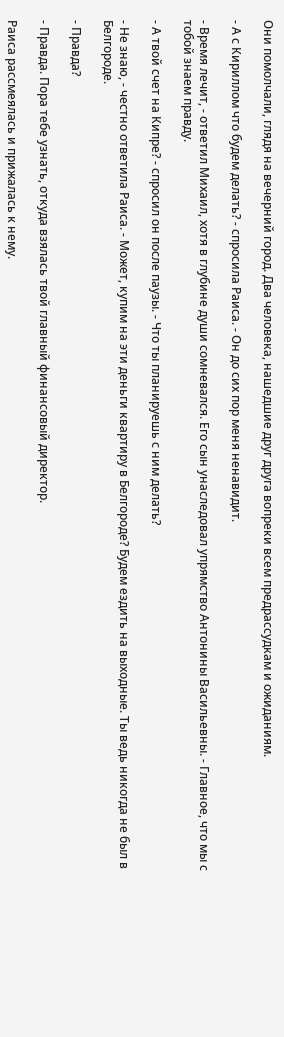Они помолчали, глядя на вечерний город. Два человека, нашедшие друг друга вопреки всем предрассудкам и ожиданиям.

- А с Кириллом что будем делать? - спросила Раиса. - Он до сих пор меня ненавидит.

- Время лечит, - ответил Михаил, хотя в глубине души сомневался. Его сын унаследовал упрямство Антонины Васильевны. - Главное, что мы с тобой знаем правду.

- А твой счет на Кипре? - спросил он после паузы. - Что ты планируешь с ним делать?

- Не знаю, - честно ответила Раиса. - Может, купим на эти деньги квартиру в Белгороде? Будем ездить на выходные. Ты ведь никогда не был в Белгороде.

- Правда?

- Правда. Пора тебе узнать, откуда взялась твой главный финансовый директор.

Раиса рассмеялась и прижалась к нему.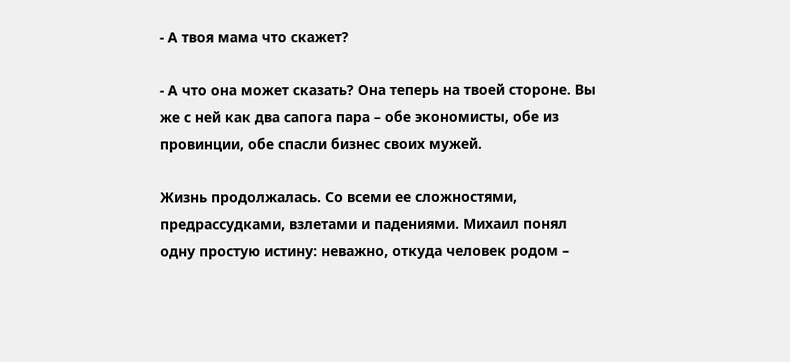- А твоя мама что скажет?

- А что она может сказать? Она теперь на твоей стороне. Вы же с ней как два сапога пара – обе экономисты, обе из провинции, обе спасли бизнес своих мужей.

Жизнь продолжалась. Со всеми ее сложностями, предрассудками, взлетами и падениями. Михаил понял одну простую истину: неважно, откуда человек родом –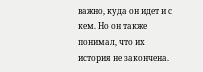важно, куда он идет и с кем. Но он также понимал, что их история не закончена.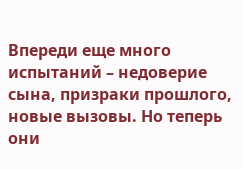Впереди еще много испытаний – недоверие сына, призраки прошлого, новые вызовы. Но теперь они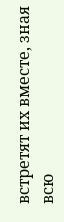встретят их вместе, зная всю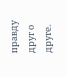правду друг о друге.